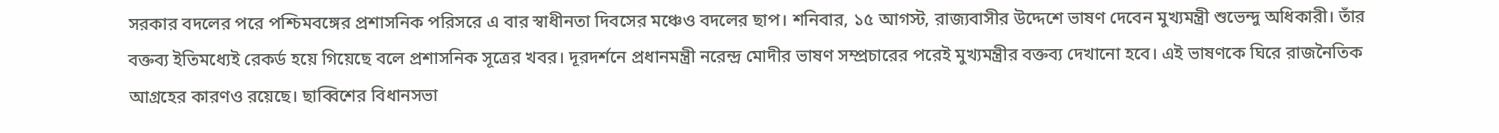সরকার বদলের পরে পশ্চিমবঙ্গের প্রশাসনিক পরিসরে এ বার স্বাধীনতা দিবসের মঞ্চেও বদলের ছাপ। শনিবার, ১৫ আগস্ট, রাজ্যবাসীর উদ্দেশে ভাষণ দেবেন মুখ্যমন্ত্রী শুভেন্দু অধিকারী। তাঁর বক্তব্য ইতিমধ্যেই রেকর্ড হয়ে গিয়েছে বলে প্রশাসনিক সূত্রের খবর। দূরদর্শনে প্রধানমন্ত্রী নরেন্দ্র মোদীর ভাষণ সম্প্রচারের পরেই মুখ্যমন্ত্রীর বক্তব্য দেখানো হবে। এই ভাষণকে ঘিরে রাজনৈতিক আগ্রহের কারণও রয়েছে। ছাব্বিশের বিধানসভা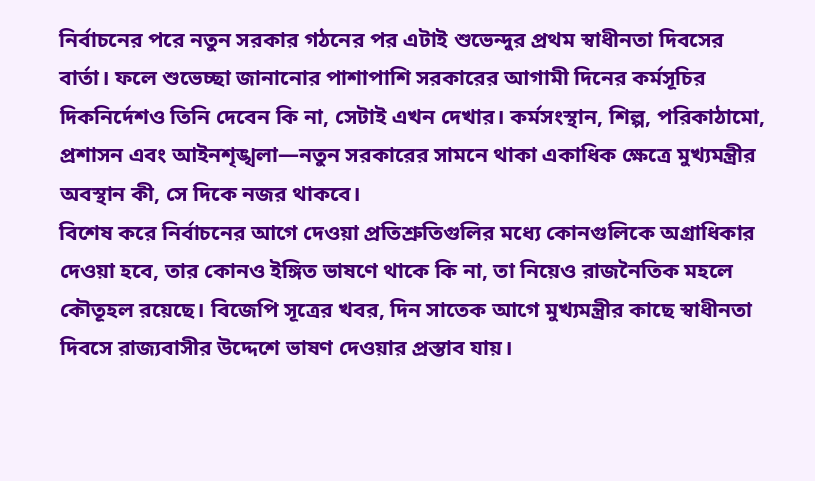নির্বাচনের পরে নতুন সরকার গঠনের পর এটাই শুভেন্দুর প্রথম স্বাধীনতা দিবসের বার্তা। ফলে শুভেচ্ছা জানানোর পাশাপাশি সরকারের আগামী দিনের কর্মসূচির দিকনির্দেশও তিনি দেবেন কি না, সেটাই এখন দেখার। কর্মসংস্থান, শিল্প, পরিকাঠামো, প্রশাসন এবং আইনশৃঙ্খলা—নতুন সরকারের সামনে থাকা একাধিক ক্ষেত্রে মুখ্যমন্ত্রীর অবস্থান কী, সে দিকে নজর থাকবে।
বিশেষ করে নির্বাচনের আগে দেওয়া প্রতিশ্রুতিগুলির মধ্যে কোনগুলিকে অগ্রাধিকার দেওয়া হবে, তার কোনও ইঙ্গিত ভাষণে থাকে কি না, তা নিয়েও রাজনৈতিক মহলে কৌতূহল রয়েছে। বিজেপি সূত্রের খবর, দিন সাতেক আগে মুখ্যমন্ত্রীর কাছে স্বাধীনতা দিবসে রাজ্যবাসীর উদ্দেশে ভাষণ দেওয়ার প্রস্তাব যায়।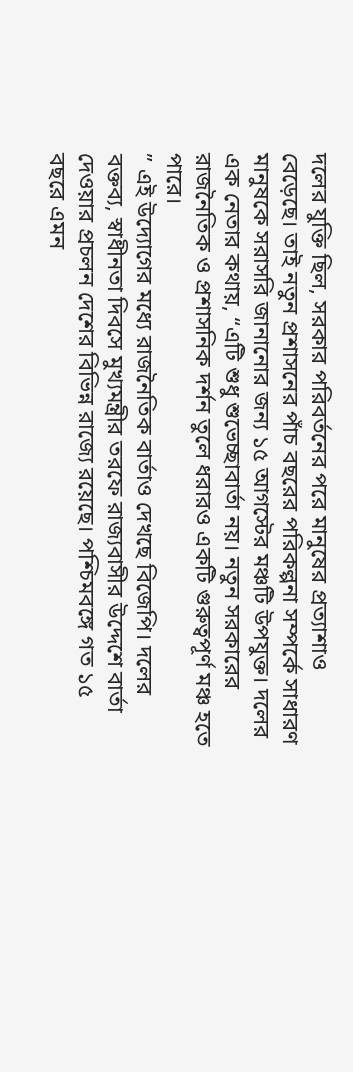দলের যুক্তি ছিল, সরকার পরিবর্তনের পরে মানুষের প্রত্যাশাও বেড়েছে। তাই নতুন প্রশাসনের পাঁচ বছরের পরিকল্পনা সম্পর্কে সাধারণ মানুষকে সরাসরি জানানোর জন্য ১৫ আগস্টের মঞ্চটি উপযুক্ত। দলের এক নেতার কথায়, “এটি শুধু শুভেচ্ছাবার্তা নয়। নতুন সরকারের রাজনৈতিক ও প্রশাসনিক দর্শন তুলে ধরারও একটি গুরুত্বপূর্ণ মঞ্চ হতে পারে।
” এই উদ্যোগের মধ্যে রাজনৈতিক বার্তাও দেখছে বিজেপি। দলের বক্তব্য, স্বাধীনতা দিবসে মুখ্যমন্ত্রীর তরফে রাজ্যবাসীর উদ্দেশে বার্তা দেওয়ার প্রচলন দেশের বিভিন্ন রাজ্যে রয়েছে। পশ্চিমবঙ্গে গত ১৫ বছরে এমন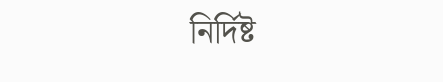নির্দিষ্ট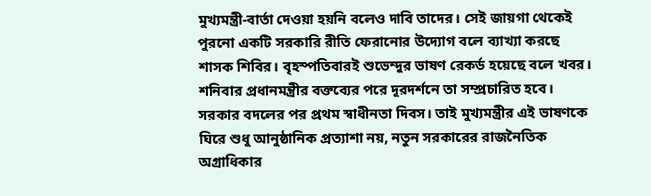মুখ্যমন্ত্রী-বার্তা দেওয়া হয়নি বলেও দাবি তাদের। সেই জায়গা থেকেই পুরনো একটি সরকারি রীতি ফেরানোর উদ্যোগ বলে ব্যাখ্যা করছে শাসক শিবির। বৃহস্পতিবারই শুভেন্দুর ভাষণ রেকর্ড হয়েছে বলে খবর। শনিবার প্রধানমন্ত্রীর বক্তব্যের পরে দূরদর্শনে তা সম্প্রচারিত হবে। সরকার বদলের পর প্রথম স্বাধীনতা দিবস। তাই মুখ্যমন্ত্রীর এই ভাষণকে ঘিরে শুধু আনুষ্ঠানিক প্রত্যাশা নয়, নতুন সরকারের রাজনৈতিক অগ্রাধিকার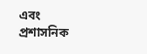এবং প্রশাসনিক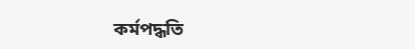কর্মপদ্ধতি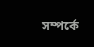সম্পর্কে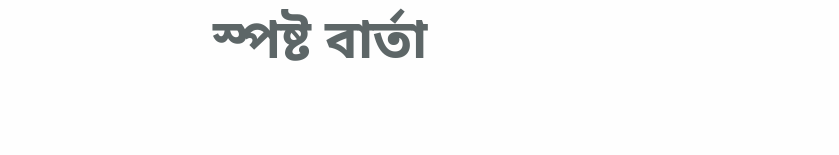স্পষ্ট বার্তা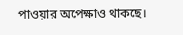পাওয়ার অপেক্ষাও থাকছে।